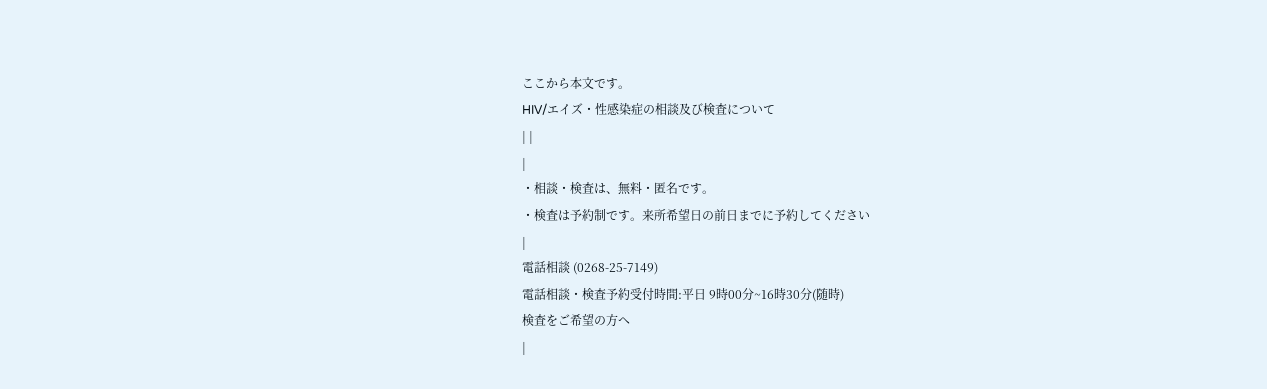ここから本文です。
HIV/エイズ・性感染症の相談及び検査について
| |
|
・相談・検査は、無料・匿名です。
・検査は予約制です。来所希望日の前日までに予約してください
|
電話相談 (0268-25-7149)
電話相談・検査予約受付時間:平日 9時00分~16時30分(随時)
検査をご希望の方へ
|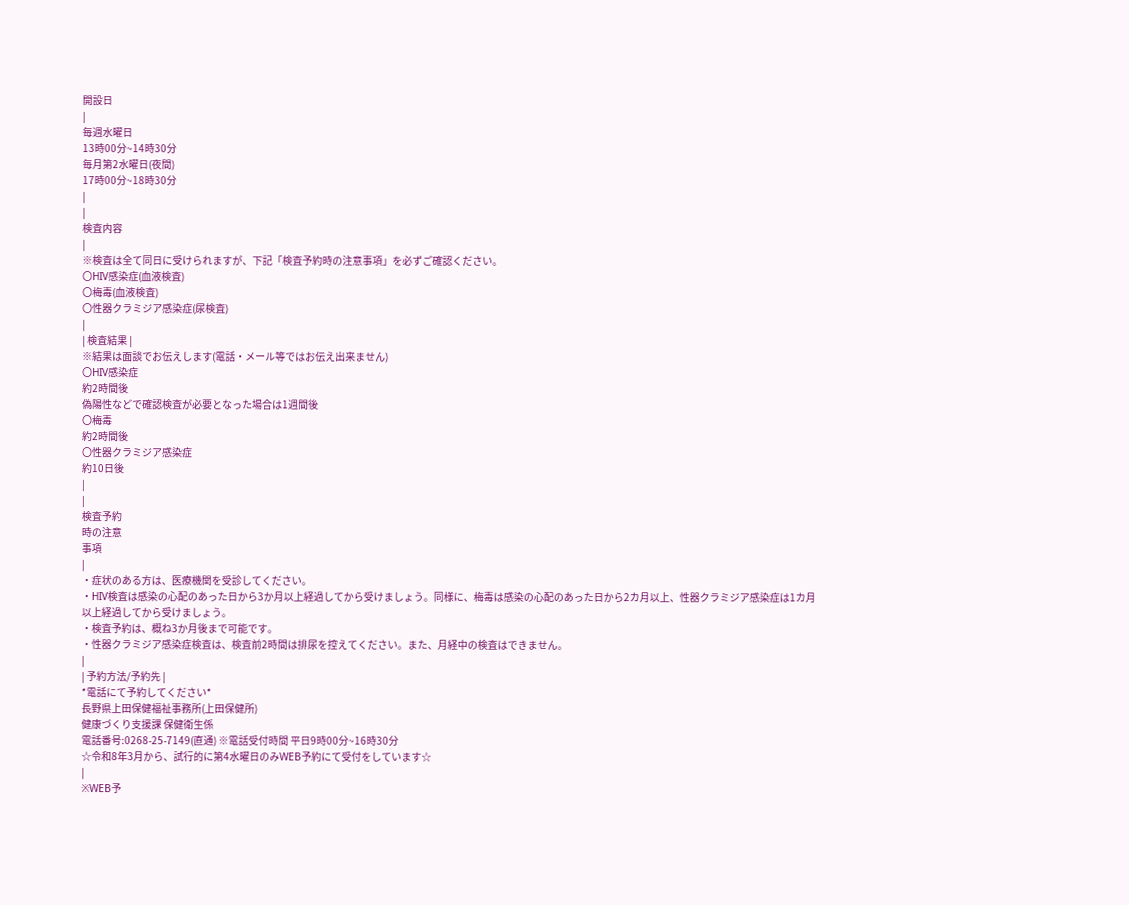開設日
|
毎週水曜日
13時00分~14時30分
毎月第2水曜日(夜間)
17時00分~18時30分
|
|
検査内容
|
※検査は全て同日に受けられますが、下記「検査予約時の注意事項」を必ずご確認ください。
〇HIV感染症(血液検査)
〇梅毒(血液検査)
〇性器クラミジア感染症(尿検査)
|
| 検査結果 |
※結果は面談でお伝えします(電話・メール等ではお伝え出来ません)
〇HIV感染症
約2時間後
偽陽性などで確認検査が必要となった場合は1週間後
〇梅毒
約2時間後
〇性器クラミジア感染症
約10日後
|
|
検査予約
時の注意
事項
|
・症状のある方は、医療機関を受診してください。
・HIV検査は感染の心配のあった日から3か月以上経過してから受けましょう。同様に、梅毒は感染の心配のあった日から2カ月以上、性器クラミジア感染症は1カ月以上経過してから受けましょう。
・検査予約は、概ね3か月後まで可能です。
・性器クラミジア感染症検査は、検査前2時間は排尿を控えてください。また、月経中の検査はできません。
|
| 予約方法/予約先 |
*電話にて予約してください*
長野県上田保健福祉事務所(上田保健所)
健康づくり支援課 保健衛生係
電話番号:0268-25-7149(直通) ※電話受付時間 平日9時00分~16時30分
☆令和8年3月から、試行的に第4水曜日のみWEB予約にて受付をしています☆
|
※WEB予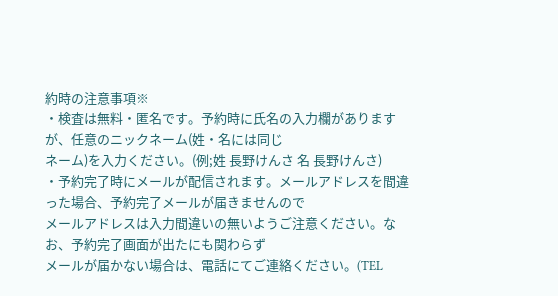約時の注意事項※
・検査は無料・匿名です。予約時に氏名の入力欄がありますが、任意のニックネーム(姓・名には同じ
ネーム)を入力ください。(例;姓 長野けんさ 名 長野けんさ)
・予約完了時にメールが配信されます。メールアドレスを間違った場合、予約完了メールが届きませんので
メールアドレスは入力間違いの無いようご注意ください。なお、予約完了画面が出たにも関わらず
メールが届かない場合は、電話にてご連絡ください。(TEL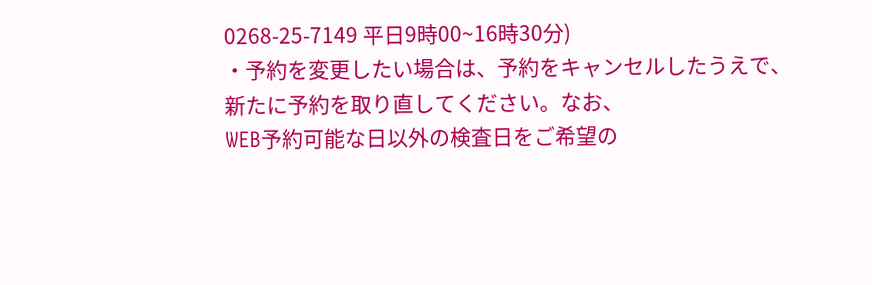0268-25-7149 平日9時00~16時30分)
・予約を変更したい場合は、予約をキャンセルしたうえで、新たに予約を取り直してください。なお、
WEB予約可能な日以外の検査日をご希望の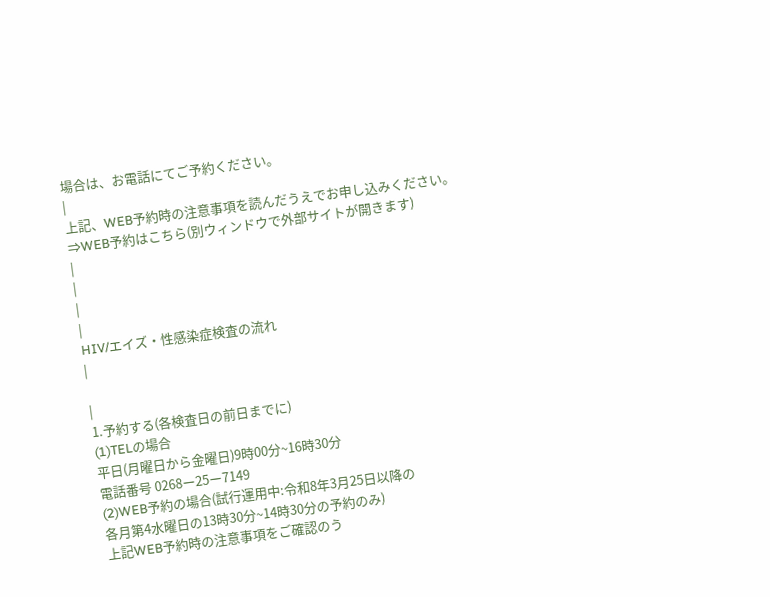場合は、お電話にてご予約ください。
|
上記、WEB予約時の注意事項を読んだうえでお申し込みください。
⇒WEB予約はこちら(別ウィンドウで外部サイトが開きます)
|
|
|
|
HIV/エイズ・性感染症検査の流れ
|

|
1.予約する(各検査日の前日までに)
(1)TELの場合
平日(月曜日から金曜日)9時00分~16時30分
電話番号 0268ー25ー7149
(2)WEB予約の場合(試行運用中:令和8年3月25日以降の
各月第4水曜日の13時30分~14時30分の予約のみ)
上記WEB予約時の注意事項をご確認のう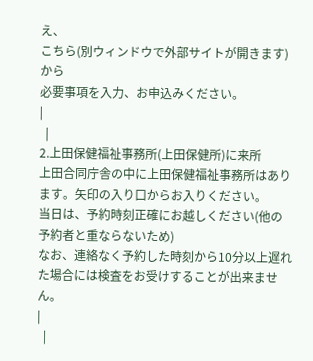え、
こちら(別ウィンドウで外部サイトが開きます)から
必要事項を入力、お申込みください。
|
  |
2.上田保健福祉事務所(上田保健所)に来所
上田合同庁舎の中に上田保健福祉事務所はあります。矢印の入り口からお入りください。
当日は、予約時刻正確にお越しください(他の予約者と重ならないため)
なお、連絡なく予約した時刻から10分以上遅れた場合には検査をお受けすることが出来ません。
|
  |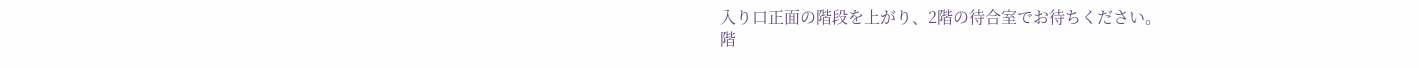入り口正面の階段を上がり、2階の待合室でお待ちください。
階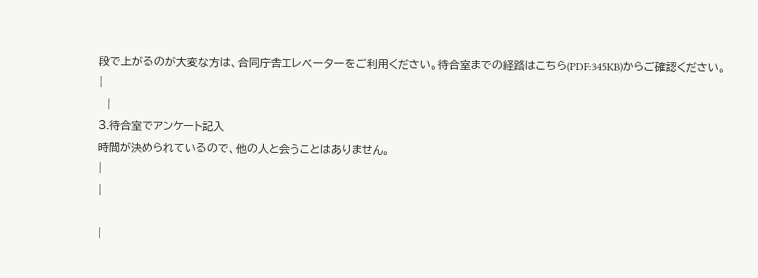段で上がるのが大変な方は、合同庁舎エレベーターをご利用ください。待合室までの経路はこちら(PDF:345KB)からご確認ください。
|
  |
3.待合室でアンケート記入
時間が決められているので、他の人と会うことはありません。
|
|

|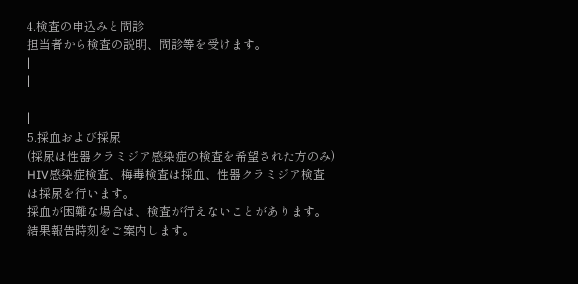4.検査の申込みと問診
担当者から検査の説明、問診等を受けます。
|
|

|
5.採血および採尿
(採尿は性器クラミジア感染症の検査を希望された方のみ)
HIV感染症検査、梅毒検査は採血、性器クラミジア検査は採尿を行います。
採血が困難な場合は、検査が行えないことがあります。
結果報告時刻をご案内します。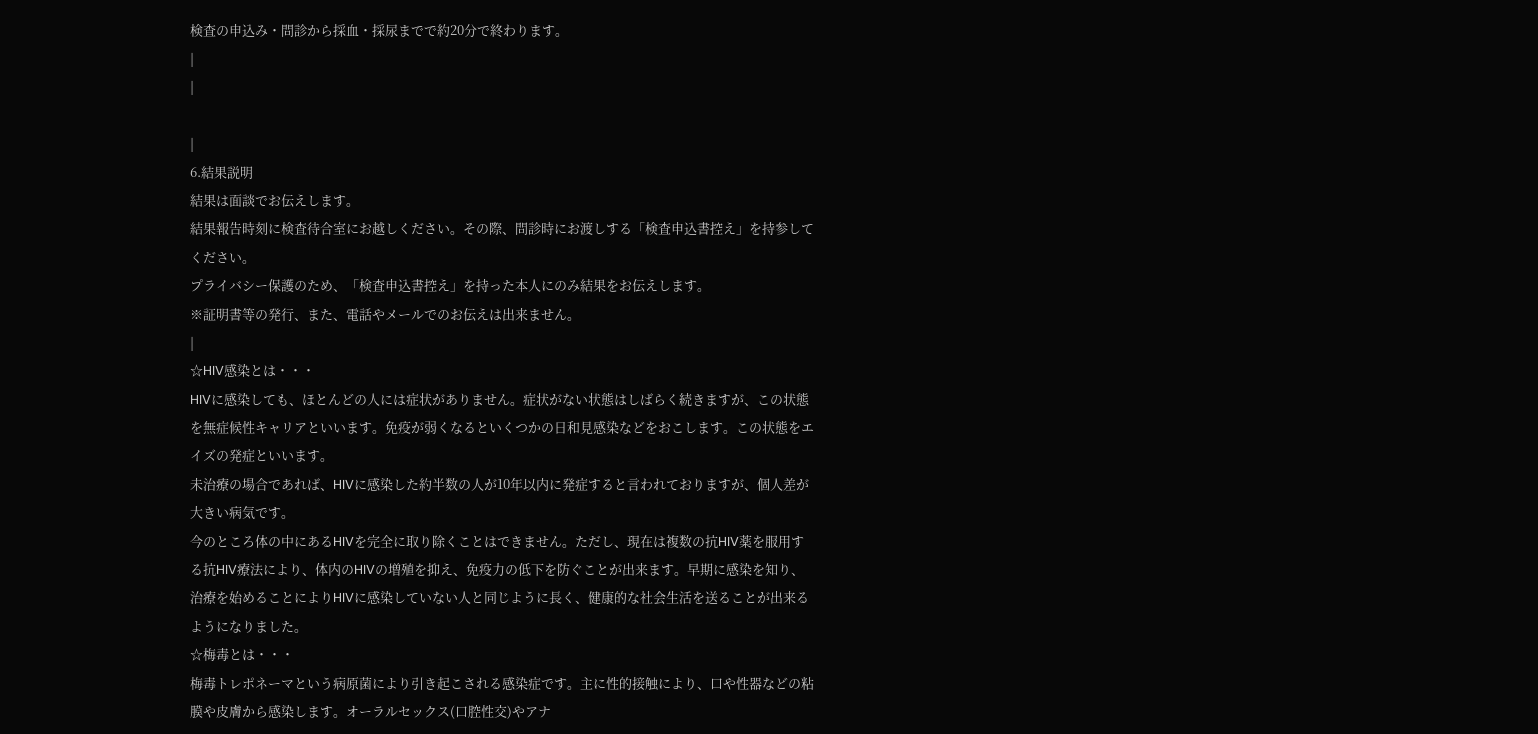検査の申込み・問診から採血・採尿までで約20分で終わります。
|
|

|
6.結果説明
結果は面談でお伝えします。
結果報告時刻に検査待合室にお越しください。その際、問診時にお渡しする「検査申込書控え」を持参してください。
プライバシー保護のため、「検査申込書控え」を持った本人にのみ結果をお伝えします。
※証明書等の発行、また、電話やメールでのお伝えは出来ません。
|
☆HIV感染とは・・・
HIVに感染しても、ほとんどの人には症状がありません。症状がない状態はしばらく続きますが、この状態を無症候性キャリアといいます。免疫が弱くなるといくつかの日和見感染などをおこします。この状態をエイズの発症といいます。
未治療の場合であれば、HIVに感染した約半数の人が10年以内に発症すると言われておりますが、個人差が大きい病気です。
今のところ体の中にあるHIVを完全に取り除くことはできません。ただし、現在は複数の抗HIV薬を服用する抗HIV療法により、体内のHIVの増殖を抑え、免疫力の低下を防ぐことが出来ます。早期に感染を知り、治療を始めることによりHIVに感染していない人と同じように長く、健康的な社会生活を送ることが出来るようになりました。
☆梅毒とは・・・
梅毒トレポネーマという病原菌により引き起こされる感染症です。主に性的接触により、口や性器などの粘膜や皮膚から感染します。オーラルセックス(口腔性交)やアナ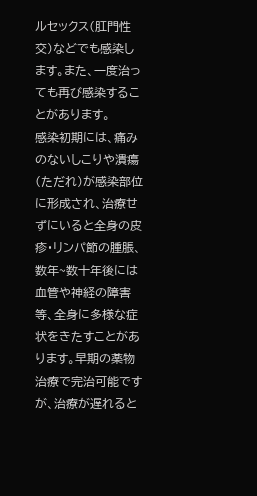ルセックス(肛門性交)などでも感染します。また、一度治っても再び感染することがあります。
感染初期には、痛みのないしこりや潰瘍(ただれ)が感染部位に形成され、治療せずにいると全身の皮疹・リンパ節の腫脹、数年~数十年後には血管や神経の障害等、全身に多様な症状をきたすことがあります。早期の薬物治療で完治可能ですが、治療が遅れると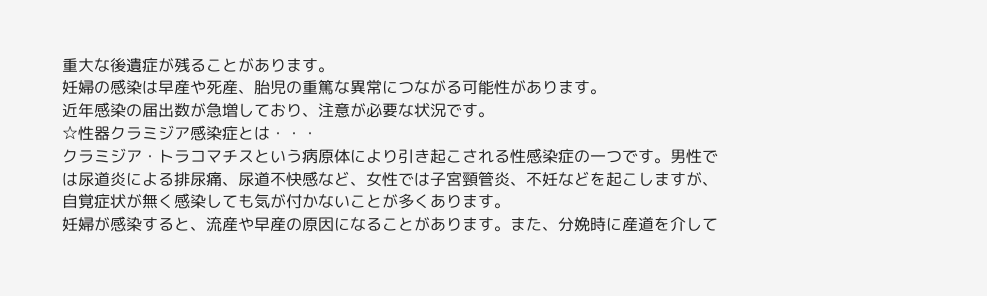重大な後遺症が残ることがあります。
妊婦の感染は早産や死産、胎児の重篤な異常につながる可能性があります。
近年感染の届出数が急増しており、注意が必要な状況です。
☆性器クラミジア感染症とは・・・
クラミジア・トラコマチスという病原体により引き起こされる性感染症の一つです。男性では尿道炎による排尿痛、尿道不快感など、女性では子宮頸管炎、不妊などを起こしますが、自覚症状が無く感染しても気が付かないことが多くあります。
妊婦が感染すると、流産や早産の原因になることがあります。また、分娩時に産道を介して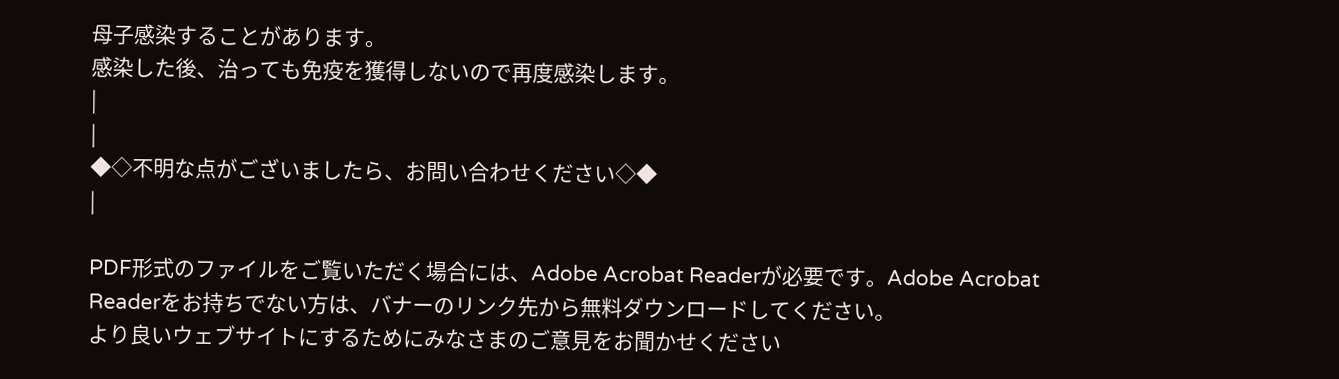母子感染することがあります。
感染した後、治っても免疫を獲得しないので再度感染します。
|
|
◆◇不明な点がございましたら、お問い合わせください◇◆
|

PDF形式のファイルをご覧いただく場合には、Adobe Acrobat Readerが必要です。Adobe Acrobat Readerをお持ちでない方は、バナーのリンク先から無料ダウンロードしてください。
より良いウェブサイトにするためにみなさまのご意見をお聞かせください